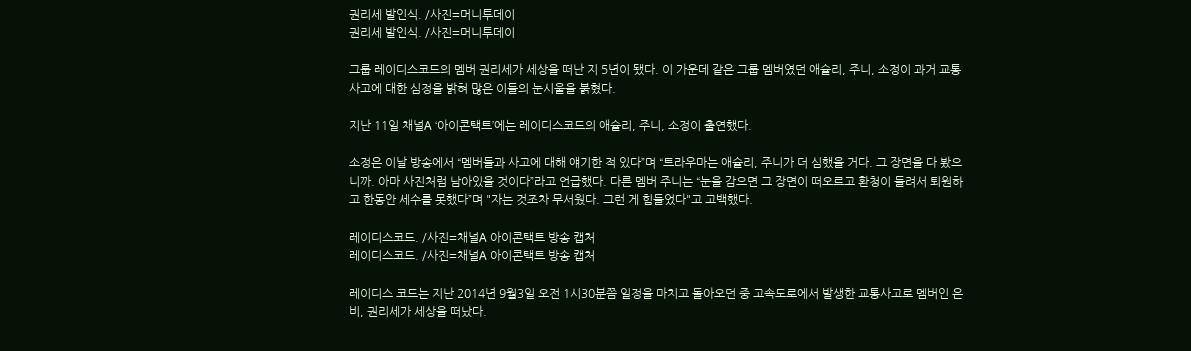권리세 발인식. /사진=머니투데이
권리세 발인식. /사진=머니투데이

그룹 레이디스코드의 멤버 권리세가 세상을 떠난 지 5년이 됐다. 이 가운데 같은 그룹 멤버였던 애슐리, 주니, 소정이 과거 교통사고에 대한 심정을 밝혀 많은 이들의 눈시울을 붉혔다.

지난 11일 채널A ‘아이콘택트’에는 레이디스코드의 애슐리, 주니, 소정이 출연했다.

소정은 이날 방송에서 “멤버들과 사고에 대해 얘기한 적 있다”며 “트라우마는 애슐리, 주니가 더 심했을 거다. 그 장면을 다 봤으니까. 아마 사진처럼 남아있을 것이다”라고 언급했다. 다른 멤버 주니는 “눈을 감으면 그 장면이 떠오르고 환청이 들려서 퇴원하고 한동안 세수를 못했다”며 "자는 것조차 무서웠다. 그런 게 힘들었다"고 고백했다.

레이디스코드. /사진=채널A 아이콘택트 방송 캡처
레이디스코드. /사진=채널A 아이콘택트 방송 캡처

레이디스 코드는 지난 2014년 9월3일 오전 1시30분쯤 일정을 마치고 돌아오던 중 고속도로에서 발생한 교통사고로 멤버인 은비, 권리세가 세상을 떠났다.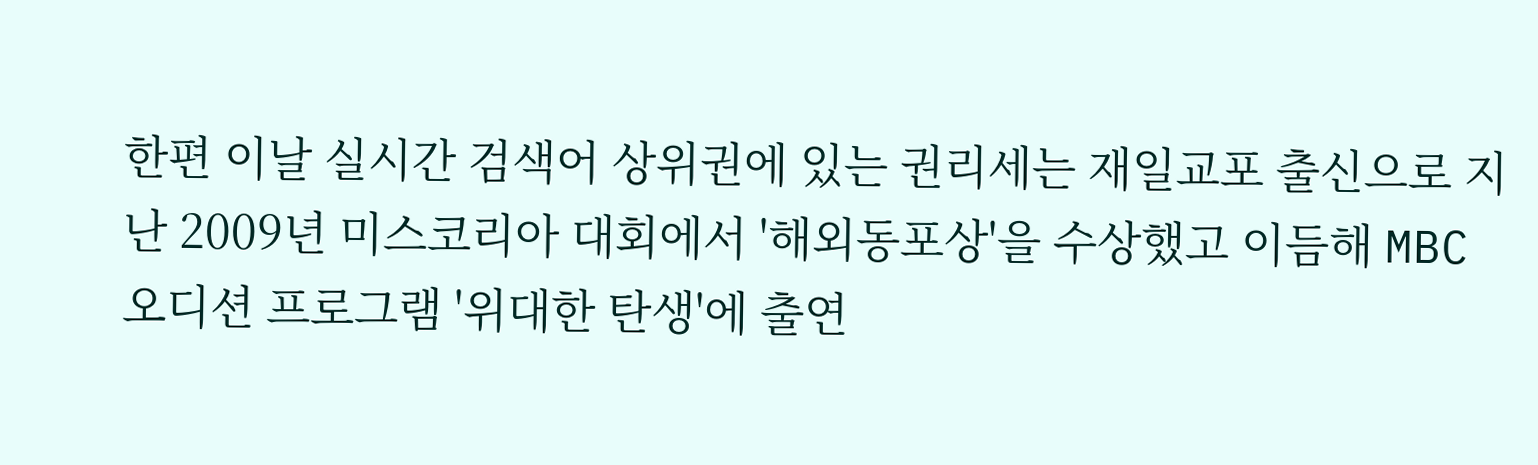한편 이날 실시간 검색어 상위권에 있는 권리세는 재일교포 출신으로 지난 2009년 미스코리아 대회에서 '해외동포상'을 수상했고 이듬해 MBC 오디션 프로그램 '위대한 탄생'에 출연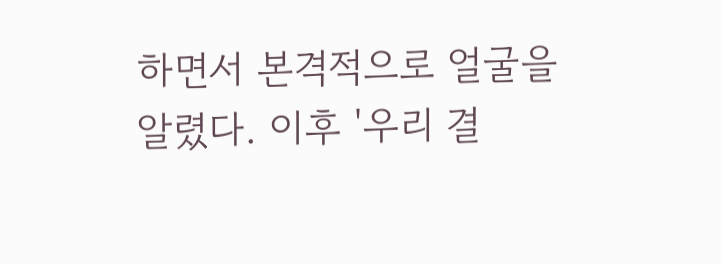하면서 본격적으로 얼굴을 알렸다. 이후 '우리 결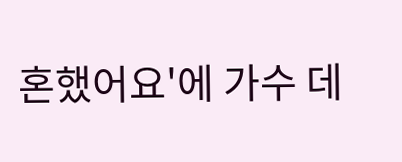혼했어요'에 가수 데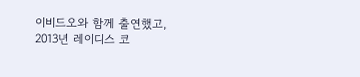이비드오와 함께 출연했고, 2013년 레이디스 코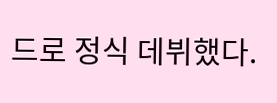드로 정식 데뷔했다.